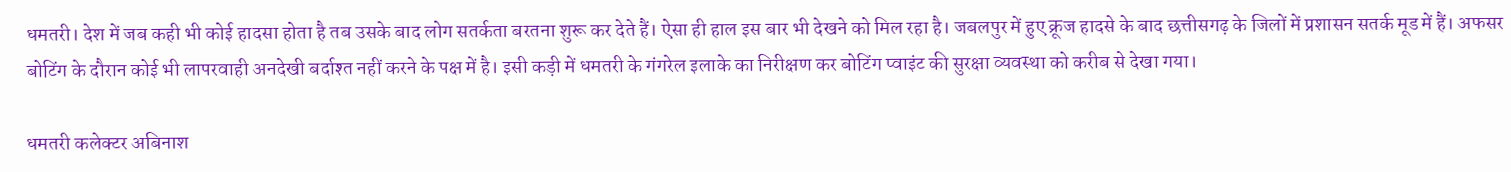धमतरी। देश में जब कही भी कोई हादसा होता है तब उसके बाद लोग सतर्कता बरतना शुरू कर देते हैं। ऐसा ही हाल इस बार भी देखने को मिल रहा है। जबलपुर में हुए क्रूज हादसे के बाद छत्तीसगढ़ के जिलों में प्रशासन सतर्क मूड में हैं। अफसर बोटिंग के दौरान कोई भी लापरवाही अनदेखी बर्दाश्त नहीं करने के पक्ष में है। इसी कड़ी में धमतरी के गंगरेल इलाके का निरीक्षण कर बोटिंग प्वाइंट की सुरक्षा व्यवस्था को करीब से देखा गया।

धमतरी कलेक्टर अबिनाश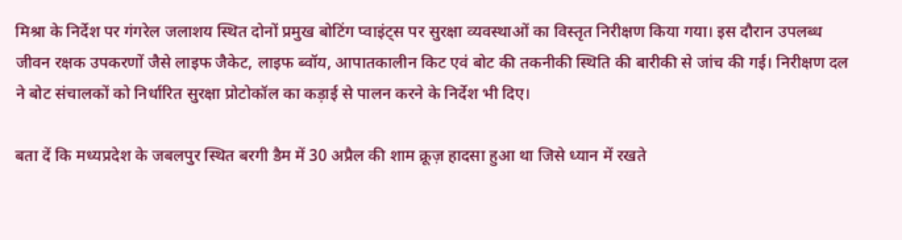मिश्रा के निर्देश पर गंगरेल जलाशय स्थित दोनों प्रमुख बोटिंग प्वाइंट्स पर सुरक्षा व्यवस्थाओं का विस्तृत निरीक्षण किया गया। इस दौरान उपलब्ध जीवन रक्षक उपकरणों जैसे लाइफ जैकेट, लाइफ ब्वॉय, आपातकालीन किट एवं बोट की तकनीकी स्थिति की बारीकी से जांच की गई। निरीक्षण दल ने बोट संचालकों को निर्धारित सुरक्षा प्रोटोकॉल का कड़ाई से पालन करने के निर्देश भी दिए।

बता दें कि मध्यप्रदेश के जबलपुर स्थित बरगी डैम में 30 अप्रैल की शाम क्रूज़ हादसा हुआ था जिसे ध्यान में रखते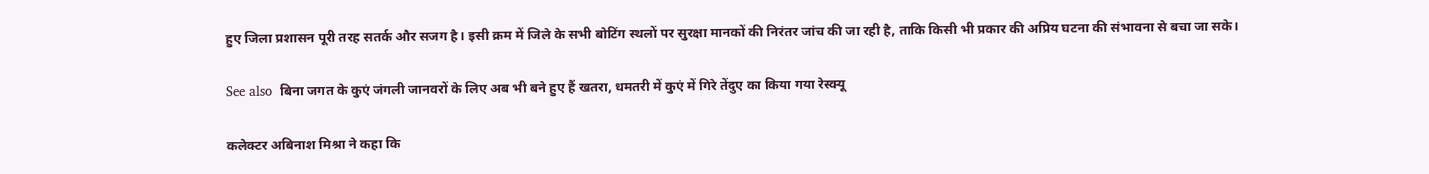हुए जिला प्रशासन पूरी तरह सतर्क और सजग है। इसी क्रम में जिले के सभी बोटिंग स्थलों पर सुरक्षा मानकों की निरंतर जांच की जा रही है, ताकि किसी भी प्रकार की अप्रिय घटना की संभावना से बचा जा सके।

See also  बिना जगत के कुएं जंगली जानवरों के लिए अब भी बने हुए हैं खतरा, धमतरी में कुएं में गिरे तेंदुए का किया गया रेस्क्यू

कलेक्टर अबिनाश मिश्रा ने कहा कि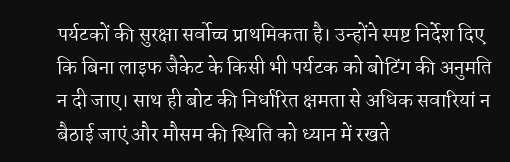पर्यटकों की सुरक्षा सर्वोच्च प्राथमिकता है। उन्होंने स्पष्ट निर्देश दिए कि बिना लाइफ जैकेट के किसी भी पर्यटक को बोटिंग की अनुमति न दी जाए। साथ ही बोट की निर्धारित क्षमता से अधिक सवारियां न बैठाई जाएं और मौसम की स्थिति को ध्यान में रखते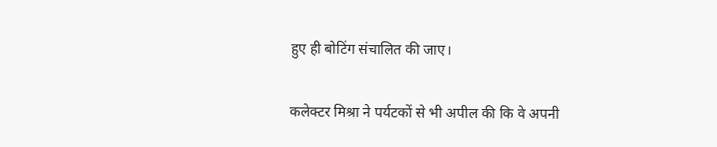हुए ही बोटिंग संचालित की जाए।

कलेक्टर मिश्रा ने पर्यटकों से भी अपील की कि वे अपनी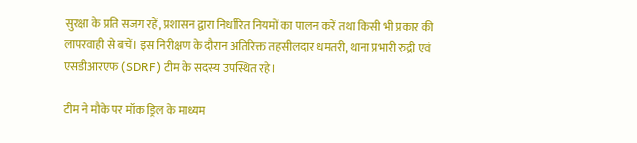सुरक्षा के प्रति सजग रहें, प्रशासन द्वारा निर्धारित नियमों का पालन करें तथा किसी भी प्रकार की लापरवाही से बचें। इस निरीक्षण के दौरान अतिरिक्त तहसीलदार धमतरी, थाना प्रभारी रुद्री एवं एसडीआरएफ (SDRF) टीम के सदस्य उपस्थित रहे।

टीम ने मौके पर मॉक ड्रिल के माध्यम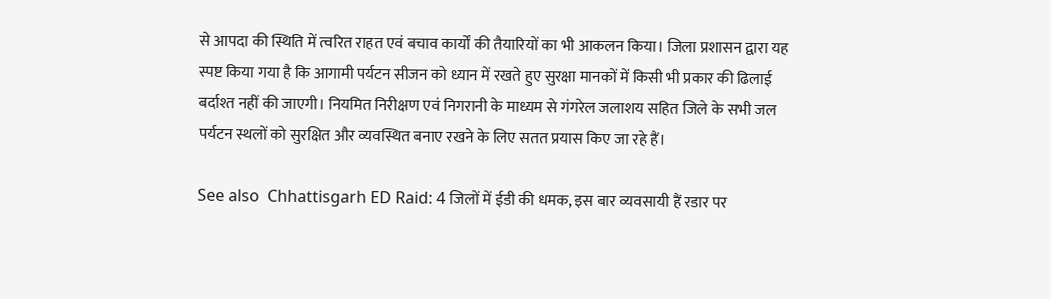से आपदा की स्थिति में त्वरित राहत एवं बचाव कार्यों की तैयारियों का भी आकलन किया। जिला प्रशासन द्वारा यह स्पष्ट किया गया है कि आगामी पर्यटन सीजन को ध्यान में रखते हुए सुरक्षा मानकों में किसी भी प्रकार की ढिलाई बर्दाश्त नहीं की जाएगी। नियमित निरीक्षण एवं निगरानी के माध्यम से गंगरेल जलाशय सहित जिले के सभी जल पर्यटन स्थलों को सुरक्षित और व्यवस्थित बनाए रखने के लिए सतत प्रयास किए जा रहे हैं।

See also  Chhattisgarh ED Raid: 4 जिलों में ईडी की धमक, इस बार व्यवसायी हैं रडार पर